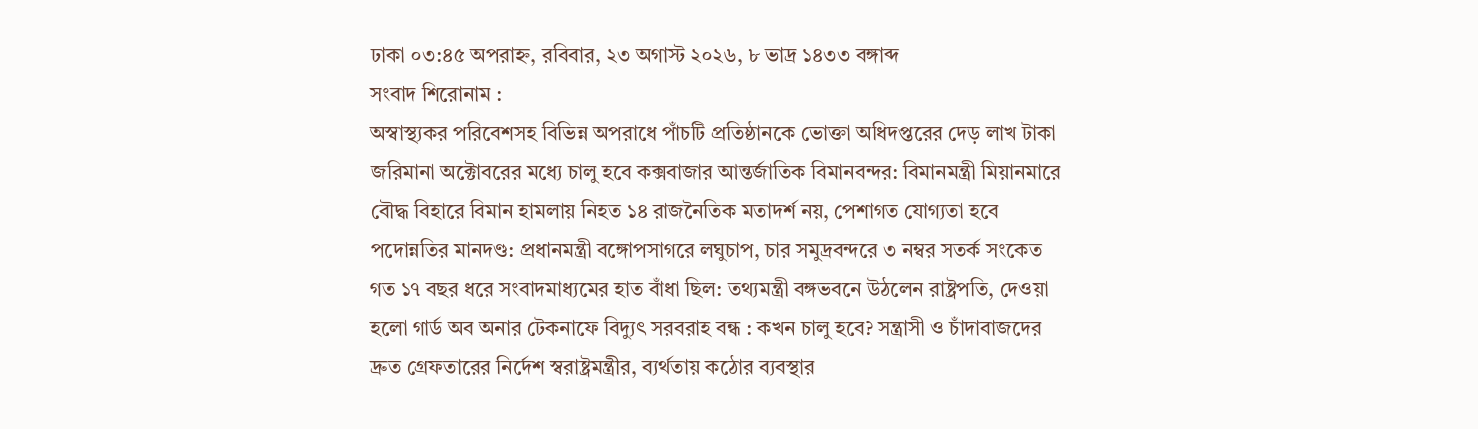ঢাকা ০৩:৪৫ অপরাহ্ন, রবিবার, ২৩ অগাস্ট ২০২৬, ৮ ভাদ্র ১৪৩৩ বঙ্গাব্দ
সংবাদ শিরোনাম :
অস্বাস্থ্যকর পরিবেশসহ বিভিন্ন অপরাধে পাঁচটি প্রতিষ্ঠানকে ভোক্তা অধিদপ্তরের দেড় লাখ টাকা জরিমানা অক্টোবরের মধ্যে চালু হবে কক্সবাজার আন্তর্জাতিক বিমানবন্দর: বিমানমন্ত্রী মিয়ানমারে বৌদ্ধ বিহারে বিমান হামলায় নিহত ১৪ রাজনৈতিক মতাদর্শ নয়, পেশাগত যোগ্যতা হবে পদোন্নতির মানদণ্ড: প্রধানমন্ত্রী বঙ্গোপসাগরে লঘুচাপ, চার সমুদ্রবন্দরে ৩ নম্বর সতর্ক সংকেত গত ১৭ বছর ধরে সংবাদমাধ্যমের হাত বাঁধা ছিল: তথ্যমন্ত্রী বঙ্গভবনে উঠলেন রাষ্ট্রপতি, দেওয়া হলো গার্ড অব অনার টেকনাফে বিদ্যুৎ সরবরাহ বন্ধ : কখন চালু হবে? সন্ত্রাসী ও চাঁদাবাজদের দ্রুত গ্রেফতারের নির্দেশ স্বরাষ্ট্রমন্ত্রীর, ব্যর্থতায় কঠোর ব্যবস্থার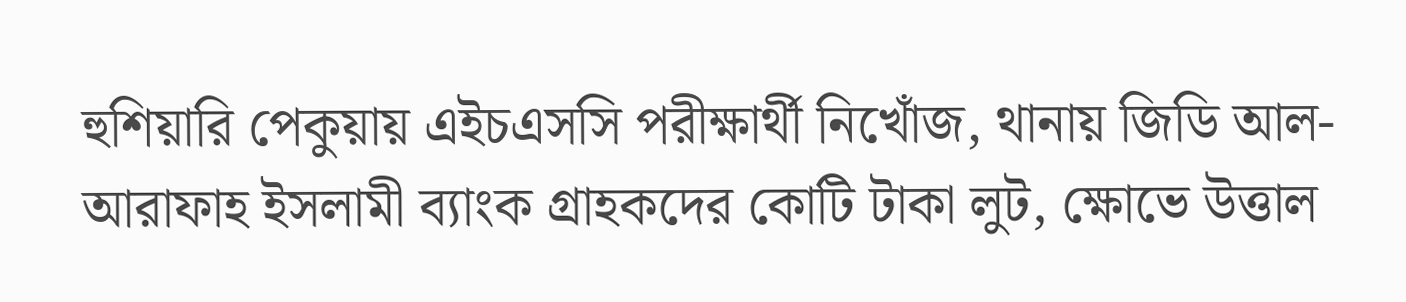হুশিয়ারি পেকুয়ায় এইচএসসি পরীক্ষার্থী নিখোঁজ, থানায় জিডি আল-আরাফাহ ইসলামী ব্যাংক গ্রাহকদের কোটি টাকা লুট, ক্ষোভে উত্তাল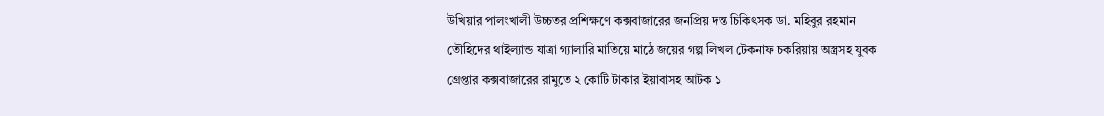উখিয়ার পালংখালী উচ্চতর প্রশিক্ষণে কক্সবাজারের জনপ্রিয় দন্ত চিকিৎসক ডা. মহিবুর রহমান তৌহিদের থাইল্যান্ড যাত্রা গ্যালারি মাতিয়ে মাঠে জয়ের গল্প লিখল টেকনাফ চকরিয়ায় অস্ত্রসহ যুবক গ্রেপ্তার কক্সবাজারের রামুতে ২ কোটি টাকার ইয়াবাসহ আটক ১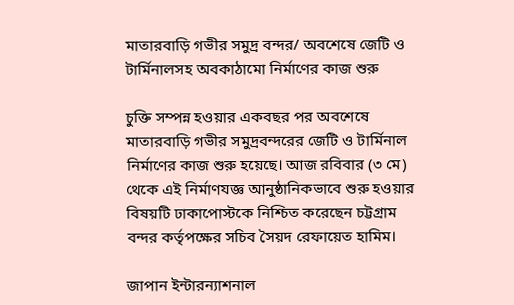মাতারবাড়ি গভীর সমুদ্র বন্দর/ অবশেষে জেটি ও টার্মিনালসহ অবকাঠামো নির্মাণের কাজ শুরু

চুক্তি সম্পন্ন হওয়ার একবছর পর অবশেষে মাতারবাড়ি গভীর সমুদ্রবন্দরের জেটি ও টার্মিনাল নির্মাণের কাজ শুরু হয়েছে। আজ রবিবার (৩ মে) থেকে এই নির্মাণযজ্ঞ আনুষ্ঠানিকভাবে শুরু হওয়ার বিষয়টি ঢাকাপোস্টকে নিশ্চিত করেছেন চট্টগ্রাম বন্দর কর্তৃপক্ষের সচিব সৈয়দ রেফায়েত হামিম।

জাপান ইন্টারন্যাশনাল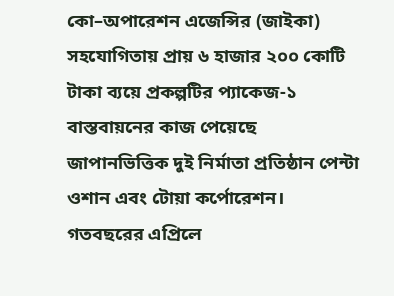কো–অপারেশন এজেন্সির (জাইকা) সহযোগিতায় প্রায় ৬ হাজার ২০০ কোটি টাকা ব্যয়ে প্রকল্পটির প্যাকেজ-১ বাস্তবায়নের কাজ পেয়েছে জাপানভিত্তিক দুই নির্মাতা প্রতিষ্ঠান পেন্টা ওশান এবং টোয়া কর্পোরেশন। গতবছরের এপ্রিলে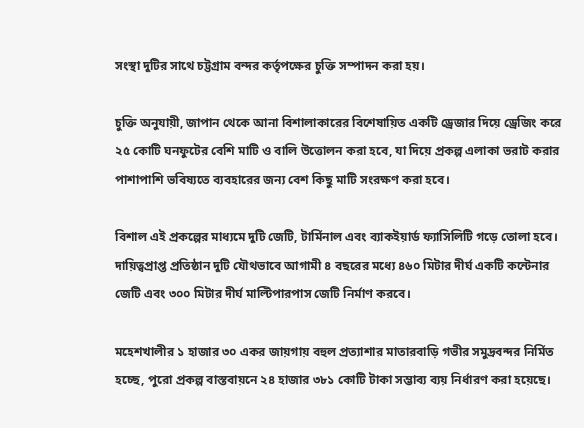সংস্থা দুটির সাথে চট্টগ্রাম বন্দর কর্তৃপক্ষের চুক্তি সম্পাদন করা হয়।

চুক্তি অনুযায়ী, জাপান থেকে আনা বিশালাকারের বিশেষায়িত একটি ড্রেজার দিয়ে ড্রেজিং করে ২৫ কোটি ঘনফুটের বেশি মাটি ও বালি উত্তোলন করা হবে, যা দিয়ে প্রকল্প এলাকা ভরাট করার পাশাপাশি ভবিষ্যতে ব্যবহারের জন্য বেশ কিছু মাটি সংরক্ষণ করা হবে।

বিশাল এই প্রকল্পের মাধ্যমে দুটি জেটি, টার্মিনাল এবং ব্যাকইয়ার্ড ফ্যাসিলিটি গড়ে তোলা হবে। দায়িত্বপ্রাপ্ত প্রতিষ্ঠান দুটি যৌথভাবে আগামী ৪ বছরের মধ্যে ৪৬০ মিটার দীর্ঘ একটি কন্টেনার জেটি এবং ৩০০ মিটার দীর্ঘ মাল্টিপারপাস জেটি নির্মাণ করবে।

মহেশখালীর ১ হাজার ৩০ একর জায়গায় বহুল প্রত্যাশার মাতারবাড়ি গভীর সমুদ্রবন্দর নির্মিত হচ্ছে, পুরো প্রকল্প বাস্তবায়নে ২৪ হাজার ৩৮১ কোটি টাকা সম্ভাব্য ব্যয় নির্ধারণ করা হয়েছে।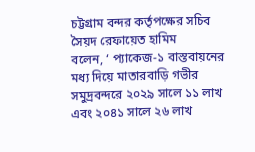চট্টগ্রাম বন্দর কর্তৃপক্ষের সচিব সৈয়দ রেফায়েত হামিম
বলেন, ‘ প্যাকেজ-১ বাস্তবায়নের মধ্য দিয়ে মাতারবাড়ি গভীর সমুদ্রবন্দরে ২০২৯ সালে ১১ লাখ এবং ২০৪১ সালে ২৬ লাখ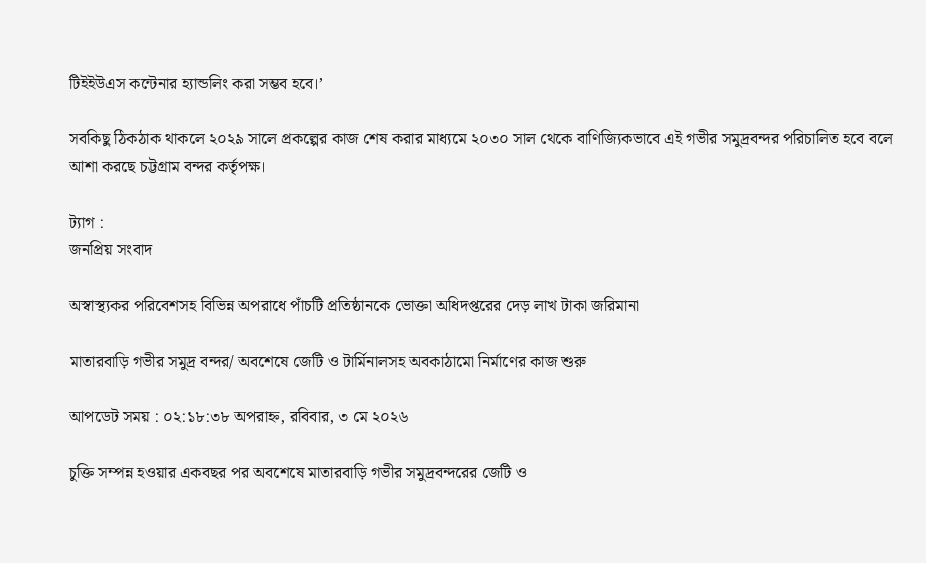টিইইউএস কন্টেনার হ্যান্ডলিং করা সম্ভব হবে।’

সবকিছু ঠিকঠাক থাকলে ২০২৯ সালে প্রকল্পের কাজ শেষ করার মাধ্যমে ২০৩০ সাল থেকে বাণিজ্যিকভাবে এই গভীর সমুদ্রবন্দর পরিচালিত হবে বলে আশা করছে চট্টগ্রাম বন্দর কর্তৃপক্ষ।

ট্যাগ :
জনপ্রিয় সংবাদ

অস্বাস্থ্যকর পরিবেশসহ বিভিন্ন অপরাধে পাঁচটি প্রতিষ্ঠানকে ভোক্তা অধিদপ্তরের দেড় লাখ টাকা জরিমানা

মাতারবাড়ি গভীর সমুদ্র বন্দর/ অবশেষে জেটি ও টার্মিনালসহ অবকাঠামো নির্মাণের কাজ শুরু

আপডেট সময় : ০২:১৮:৩৮ অপরাহ্ন, রবিবার, ৩ মে ২০২৬

চুক্তি সম্পন্ন হওয়ার একবছর পর অবশেষে মাতারবাড়ি গভীর সমুদ্রবন্দরের জেটি ও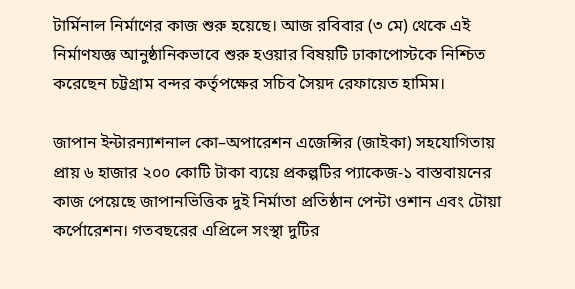টার্মিনাল নির্মাণের কাজ শুরু হয়েছে। আজ রবিবার (৩ মে) থেকে এই নির্মাণযজ্ঞ আনুষ্ঠানিকভাবে শুরু হওয়ার বিষয়টি ঢাকাপোস্টকে নিশ্চিত করেছেন চট্টগ্রাম বন্দর কর্তৃপক্ষের সচিব সৈয়দ রেফায়েত হামিম।

জাপান ইন্টারন্যাশনাল কো–অপারেশন এজেন্সির (জাইকা) সহযোগিতায় প্রায় ৬ হাজার ২০০ কোটি টাকা ব্যয়ে প্রকল্পটির প্যাকেজ-১ বাস্তবায়নের কাজ পেয়েছে জাপানভিত্তিক দুই নির্মাতা প্রতিষ্ঠান পেন্টা ওশান এবং টোয়া কর্পোরেশন। গতবছরের এপ্রিলে সংস্থা দুটির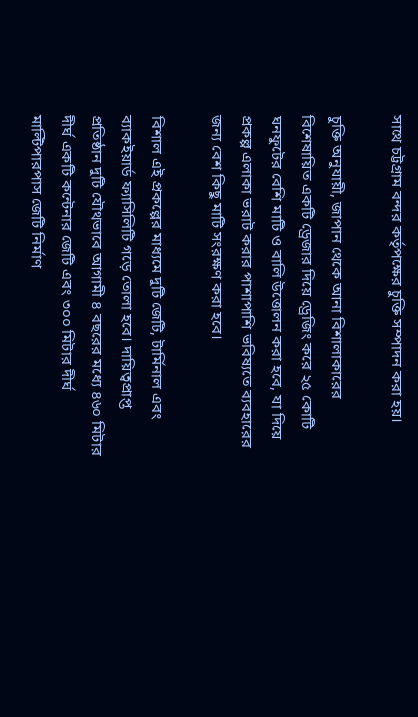সাথে চট্টগ্রাম বন্দর কর্তৃপক্ষের চুক্তি সম্পাদন করা হয়।

চুক্তি অনুযায়ী, জাপান থেকে আনা বিশালাকারের বিশেষায়িত একটি ড্রেজার দিয়ে ড্রেজিং করে ২৫ কোটি ঘনফুটের বেশি মাটি ও বালি উত্তোলন করা হবে, যা দিয়ে প্রকল্প এলাকা ভরাট করার পাশাপাশি ভবিষ্যতে ব্যবহারের জন্য বেশ কিছু মাটি সংরক্ষণ করা হবে।

বিশাল এই প্রকল্পের মাধ্যমে দুটি জেটি, টার্মিনাল এবং ব্যাকইয়ার্ড ফ্যাসিলিটি গড়ে তোলা হবে। দায়িত্বপ্রাপ্ত প্রতিষ্ঠান দুটি যৌথভাবে আগামী ৪ বছরের মধ্যে ৪৬০ মিটার দীর্ঘ একটি কন্টেনার জেটি এবং ৩০০ মিটার দীর্ঘ মাল্টিপারপাস জেটি নির্মাণ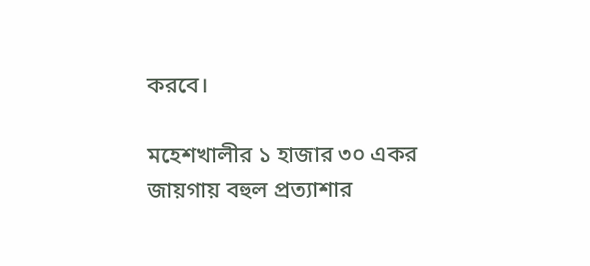করবে।

মহেশখালীর ১ হাজার ৩০ একর জায়গায় বহুল প্রত্যাশার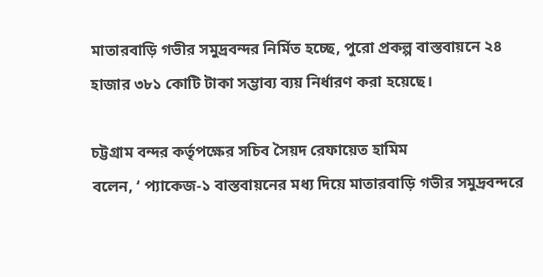মাতারবাড়ি গভীর সমুদ্রবন্দর নির্মিত হচ্ছে, পুরো প্রকল্প বাস্তবায়নে ২৪ হাজার ৩৮১ কোটি টাকা সম্ভাব্য ব্যয় নির্ধারণ করা হয়েছে।

চট্টগ্রাম বন্দর কর্তৃপক্ষের সচিব সৈয়দ রেফায়েত হামিম
বলেন, ‘ প্যাকেজ-১ বাস্তবায়নের মধ্য দিয়ে মাতারবাড়ি গভীর সমুদ্রবন্দরে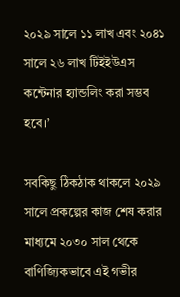২০২৯ সালে ১১ লাখ এবং ২০৪১ সালে ২৬ লাখ টিইইউএস কন্টেনার হ্যান্ডলিং করা সম্ভব হবে।’

সবকিছু ঠিকঠাক থাকলে ২০২৯ সালে প্রকল্পের কাজ শেষ করার মাধ্যমে ২০৩০ সাল থেকে বাণিজ্যিকভাবে এই গভীর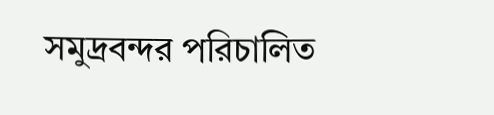সমুদ্রবন্দর পরিচালিত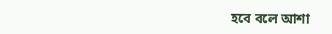হবে বলে আশা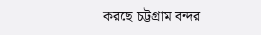করছে চট্টগ্রাম বন্দর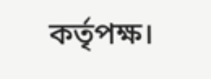কর্তৃপক্ষ।